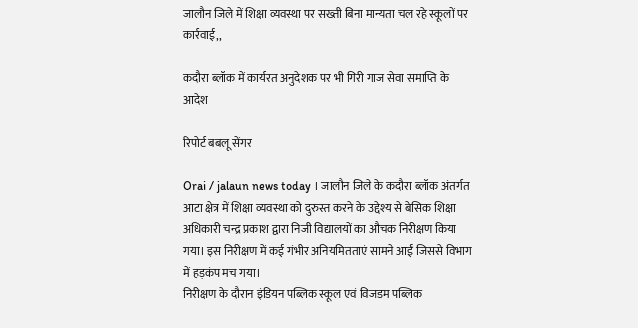जालौन जिले में शिक्षा व्यवस्था पर सख्ती बिना मान्यता चल रहे स्कूलों पर कार्रवाई,,

कदौरा ब्लॉक में कार्यरत अनुदेशक पर भी गिरी गाज सेवा समाप्ति के आदेश

रिपोर्ट बबलू सेंगर

Orai / jalaun news today । जालौन जिले के कदौरा ब्लॉक अंतर्गत आटा क्षेत्र में शिक्षा व्यवस्था को दुरुस्त करने के उद्देश्य से बेसिक शिक्षा अधिकारी चन्द्र प्रकाश द्वारा निजी विद्यालयों का औचक निरीक्षण किया गया। इस निरीक्षण में कई गंभीर अनियमितताएं सामने आईं जिससे विभाग में हड़कंप मच गया।
निरीक्षण के दौरान इंडियन पब्लिक स्कूल एवं विजडम पब्लिक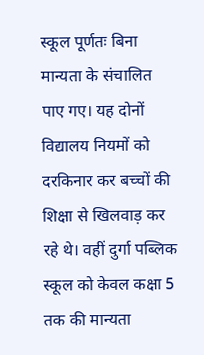स्कूल पूर्णतः बिना मान्यता के संचालित पाए गए। यह दोनों विद्यालय नियमों को दरकिनार कर बच्चों की शिक्षा से खिलवाड़ कर रहे थे। वहीं दुर्गा पब्लिक स्कूल को केवल कक्षा 5 तक की मान्यता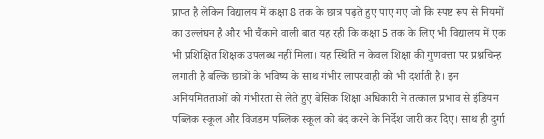प्राप्त है लेकिन विद्यालय में कक्षा 8 तक के छात्र पढ़ते हुए पाए गए जो कि स्पष्ट रूप से नियमों का उल्लंघन है और भी चैंकाने वाली बात यह रही कि कक्षा 5 तक के लिए भी विद्यालय में एक भी प्रशिक्षित शिक्षक उपलब्ध नहीं मिला। यह स्थिति न केवल शिक्षा की गुणवत्ता पर प्रश्नचिन्ह लगाती है बल्कि छात्रों के भविष्य के साथ गंभीर लापरवाही को भी दर्शाती है। इन अनियमितताओं को गंभीरता से लेते हुए बेसिक शिक्षा अधिकारी ने तत्काल प्रभाव से इंडियन पब्लिक स्कूल और विजडम पब्लिक स्कूल को बंद करने के निर्देश जारी कर दिए। साथ ही दुर्गा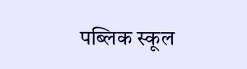पब्लिक स्कूल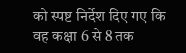को स्पष्ट निर्देश दिए गए कि वह कक्षा 6 से 8 तक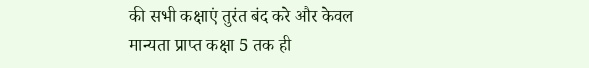की सभी कक्षाएं तुरंत बंद करे और केवल मान्यता प्राप्त कक्षा 5 तक ही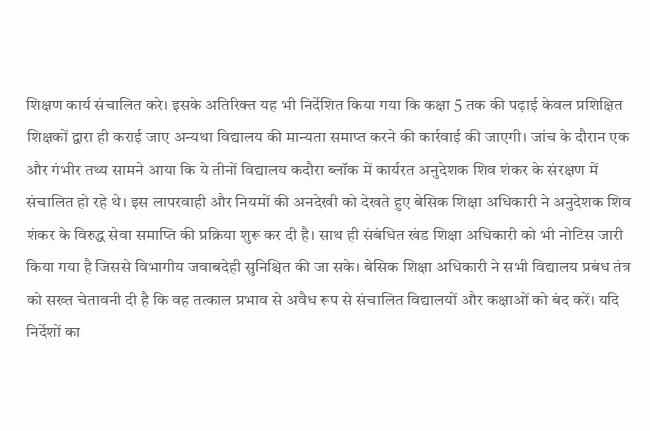शिक्षण कार्य संचालित करे। इसके अतिरिक्त यह भी निर्देशित किया गया कि कक्षा 5 तक की पढ़ाई केवल प्रशिक्षित शिक्षकों द्वारा ही कराई जाए अन्यथा विद्यालय की मान्यता समाप्त करने की कार्रवाई की जाएगी। जांच के दौरान एक और गंभीर तथ्य सामने आया कि ये तीनों विद्यालय कदौरा ब्लॉक में कार्यरत अनुदेशक शिव शंकर के संरक्षण में संचालित हो रहे थे। इस लापरवाही और नियमों की अनदेखी को देखते हुए बेसिक शिक्षा अधिकारी ने अनुदेशक शिव शंकर के विरुद्ध सेवा समाप्ति की प्रक्रिया शुरू कर दी है। साथ ही संबंधित खंड शिक्षा अधिकारी को भी नोटिस जारी किया गया है जिससे विभागीय जवाबदेही सुनिश्चित की जा सके। बेसिक शिक्षा अधिकारी ने सभी विद्यालय प्रबंध तंत्र को सख्त चेतावनी दी है कि वह तत्काल प्रभाव से अवैध रूप से संचालित विद्यालयों और कक्षाओं को बंद करें। यदि निर्देशों का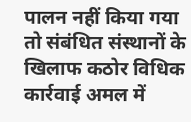पालन नहीं किया गया तो संबंधित संस्थानों के खिलाफ कठोर विधिक कार्रवाई अमल में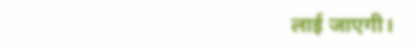लाई जाएगी।